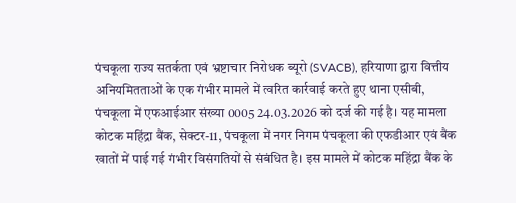पंचकूला राज्य सतर्कता एवं भ्रष्टाचार निरोधक ब्यूरो (SVACB), हरियाणा द्वारा वित्तीय अनियमितताओं के एक गंभीर मामले में त्वरित कार्रवाई करते हुए थाना एसीबी, पंचकूला में एफआईआर संख्या 0005 24.03.2026 को दर्ज की गई है। यह मामला कोटक महिंद्रा बैंक, सेक्टर-11, पंचकूला में नगर निगम पंचकूला की एफडीआर एवं बैंक खातों में पाई गई गंभीर विसंगतियों से संबंधित है। इस मामले में कोटक महिंद्रा बैंक के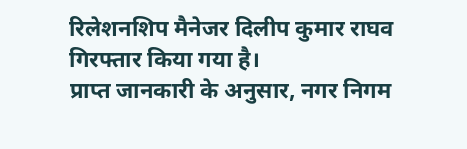रिलेशनशिप मैनेजर दिलीप कुमार राघव गिरफ्तार किया गया है।
प्राप्त जानकारी के अनुसार, नगर निगम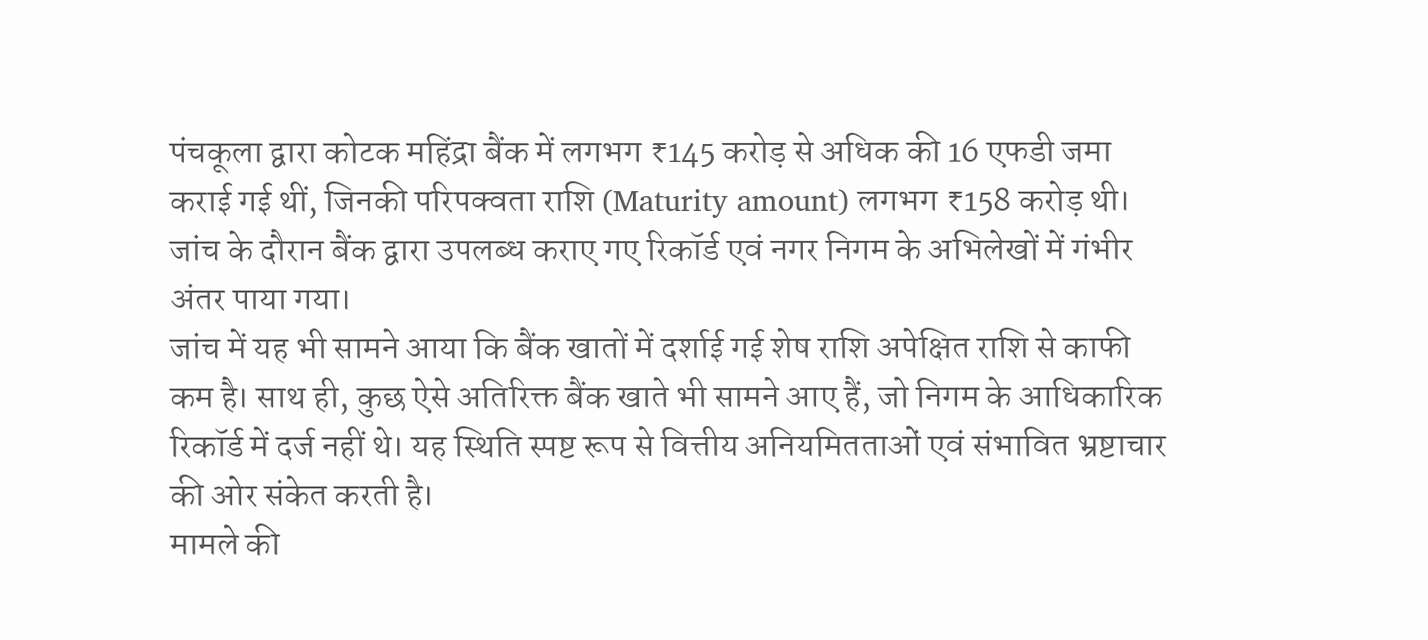पंचकूला द्वारा कोटक महिंद्रा बैंक में लगभग ₹145 करोड़ से अधिक की 16 एफडी जमा कराई गई थीं, जिनकी परिपक्वता राशि (Maturity amount) लगभग ₹158 करोड़ थी। जांच के दौरान बैंक द्वारा उपलब्ध कराए गए रिकॉर्ड एवं नगर निगम के अभिलेखों में गंभीर अंतर पाया गया।
जांच में यह भी सामने आया कि बैंक खातों में दर्शाई गई शेष राशि अपेक्षित राशि से काफी कम है। साथ ही, कुछ ऐसे अतिरिक्त बैंक खाते भी सामने आए हैं, जो निगम के आधिकारिक रिकॉर्ड में दर्ज नहीं थे। यह स्थिति स्पष्ट रूप से वित्तीय अनियमितताओं एवं संभावित भ्रष्टाचार की ओर संकेत करती है।
मामले की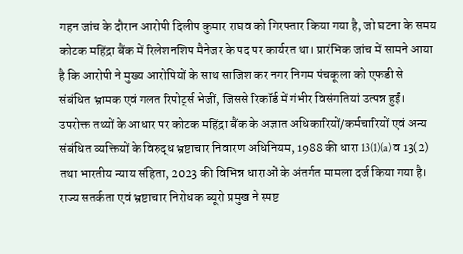गहन जांच के दौरान आरोपी दिलीप कुमार राघव को गिरफ्तार किया गया है, जो घटना के समय कोटक महिंद्रा बैंक में रिलेशनशिप मैनेजर के पद पर कार्यरत था। प्रारंभिक जांच में सामने आया है कि आरोपी ने मुख्य आरोपियों के साथ साजिश कर नगर निगम पंचकूला को एफडी से संबंधित भ्रामक एवं गलत रिपोर्ट्स भेजीं, जिससे रिकॉर्ड में गंभीर विसंगतियां उत्पन्न हुईं।
उपरोक्त तथ्यों के आधार पर कोटक महिंद्रा बैंक के अज्ञात अधिकारियों/कर्मचारियों एवं अन्य संबंधित व्यक्तियों के विरुद्ध भ्रष्टाचार निवारण अधिनियम, 1988 की धारा 13(1)(a) व 13(2) तथा भारतीय न्याय संहिता, 2023 की विभिन्न धाराओं के अंतर्गत मामला दर्ज किया गया है।
राज्य सतर्कता एवं भ्रष्टाचार निरोधक ब्यूरो प्रमुख ने स्पष्ट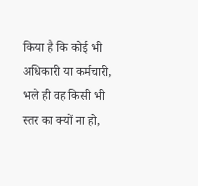किया है कि कोई भी अधिकारी या कर्मचारी, भले ही वह किसी भी स्तर का क्यों ना हो,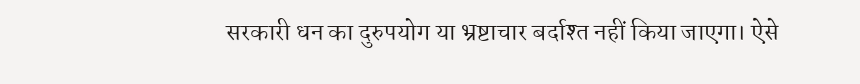सरकारी धन का दुरुपयोग या भ्रष्टाचार बर्दाश्त नहीं किया जाएगा। ऐसे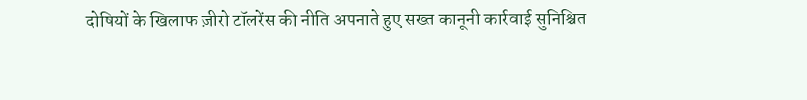दोषियों के खिलाफ ज़ीरो टॉलरेंस की नीति अपनाते हुए सख्त कानूनी कार्रवाई सुनिश्चित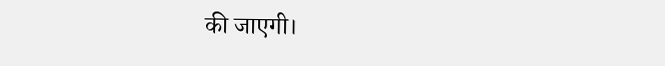की जाएगी।